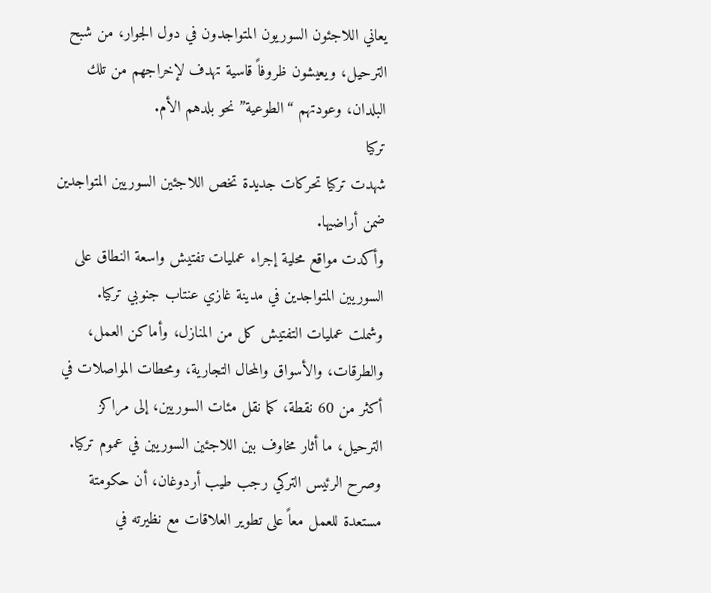يعاني اللاجئون السوريون المتواجدون في دول الجوار، من شبح الترحيل، ويعيشون ظروفاً قاسية تهدف لإخراجهم من تلك البلدان، وعودتهم “الطوعية” نحو بلدهم الأم.
تركيا
شهدت تركيا تحركات جديدة تخص اللاجئين السوريين المتواجدين ضمن أراضيها.
وأكدت مواقع محلية إجراء عمليات تفتيش واسعة النطاق على السوريين المتواجدين في مدينة غازي عنتاب جنوبي تركيا.
وشملت عمليات التفتيش كل من المنازل، وأماكن العمل، والطرقات، والأسواق والمحال التجارية، ومحطات المواصلات في أكثر من 60 نقطة، كما نقل مئات السوريين، إلى مراكز الترحيل، ما أثار مخاوف بين اللاجئين السوريين في عموم تركيا.
وصرح الرئيس التركي رجب طيب أردوغان، أن حكومتة مستعدة للعمل معاً على تطوير العلاقات مع نظيرته في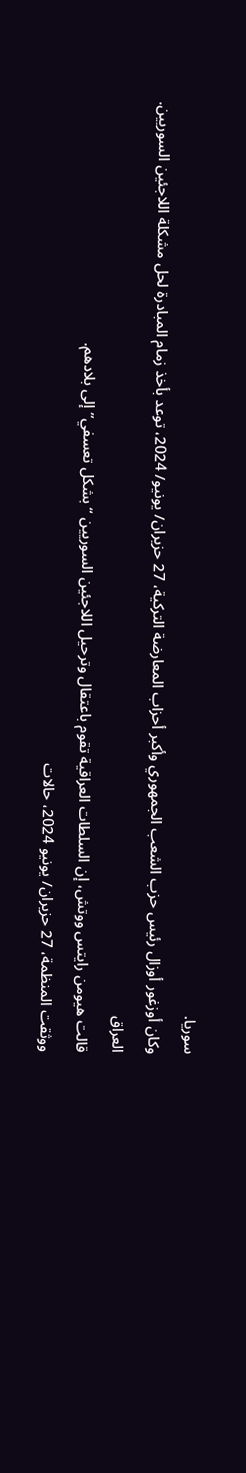سوريا.
وكان أوزغور أوزال رئيس حزب الشعب الجمهوري وأكبر أحزاب المعارضة التركية، 27 حزيران/ يونيو/ 2024، توعد بأخذ زمام المبادرة لحل مشكلة اللاجئين السوريين.
العراق
قالت هيومن رايتس ووتش، إن السلطات العراقية تقوم باعتقال وترحيل اللاجئين السوريين “بشكل تعسفي” إلى بلادهم.
ووثقت المنظمة، 27 حزيران/ يونيو 2024، حالات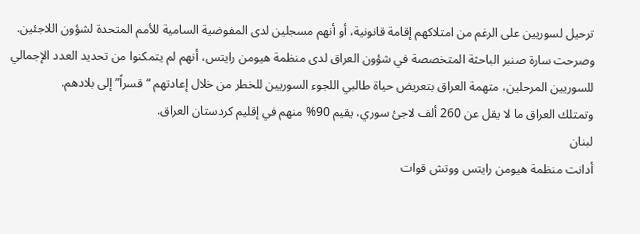ترحيل لسوريين على الرغم من امتلاكهم إقامة قانونية، أو أنهم مسجلين لدى المفوضية السامية للأمم المتحدة لشؤون اللاجئين.
وصرحت سارة صنبر الباحثة المتخصصة في شؤون العراق لدى منظمة هيومن رايتس، أنهم لم يتمكنوا من تحديد العدد الإجمالي للسوريين المرحلين، متهمة العراق بتعريض حياة طالبي اللجوء السوريين للخطر من خلال إعادتهم “قسراً” إلى بلادهم.
وتمتلك العراق ما لا يقل عن 260 ألف لاجئ سوري، يقيم 90% منهم في إقليم كردستان العراق.
لبنان
أدانت منظمة هيومن رايتس ووتش قوات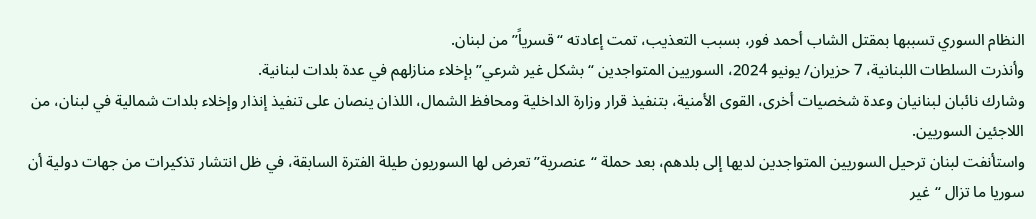النظام السوري تسببها بمقتل الشاب أحمد فور، بسبب التعذيب، تمت إعادته “قسرياً” من لبنان.
وأنذرت السلطات اللبنانية، 7 حزيران/ يونيو 2024، السوريين المتواجدين “بشكل غير شرعي” بإخلاء منازلهم في عدة بلدات لبنانية.
وشارك نائبان لبنانيان وعدة شخصيات أخرى، القوى الأمنية، بتنفيذ قرار وزارة الداخلية ومحافظ الشمال، اللذان ينصان على تنفيذ إنذار وإخلاء بلدات شمالية في لبنان، من اللاجئين السوريين.
واستأنفت لبنان ترحيل السوريين المتواجدين لديها إلى بلدهم، بعد حملة “عنصرية” تعرض لها السوريون طيلة الفترة السابقة، في ظل انتشار تذكيرات من جهات دولية أن سوريا ما تزال “غير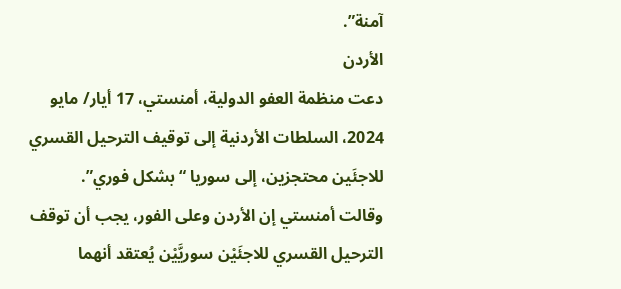آمنة”.
الأردن
دعت منظمة العفو الدولية، أمنستي، 17 أيار/ مايو 2024، السلطات الأردنية إلى توقيف الترحيل القسري للاجئَين محتجزين، إلى سوريا “بشكل فوري”.
وقالت أمنستي إن الأردن وعلى الفور، يجب أن توقف الترحيل القسري للاجئَيْن سوريَّيْن يُعتقد أنهما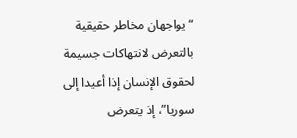“يواجهان مخاطر حقيقية بالتعرض لانتهاكات جسيمة لحقوق الإنسان إذا أعيدا إلى سوريا”، إذ يتعرض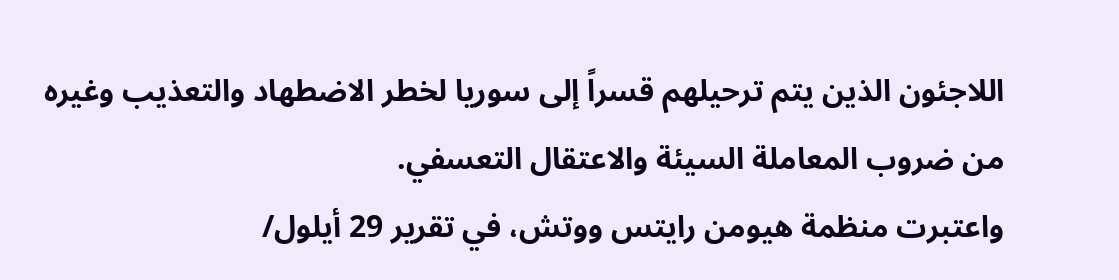اللاجئون الذين يتم ترحيلهم قسراً إلى سوريا لخطر الاضطهاد والتعذيب وغيره من ضروب المعاملة السيئة والاعتقال التعسفي.
واعتبرت منظمة هيومن رايتس ووتش، في تقرير 29 أيلول/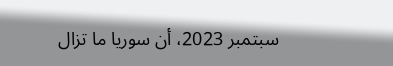سبتمبر 2023، أن سوريا ما تزال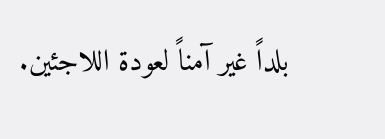بلداً غير آمناً لعودة اللاجئين.